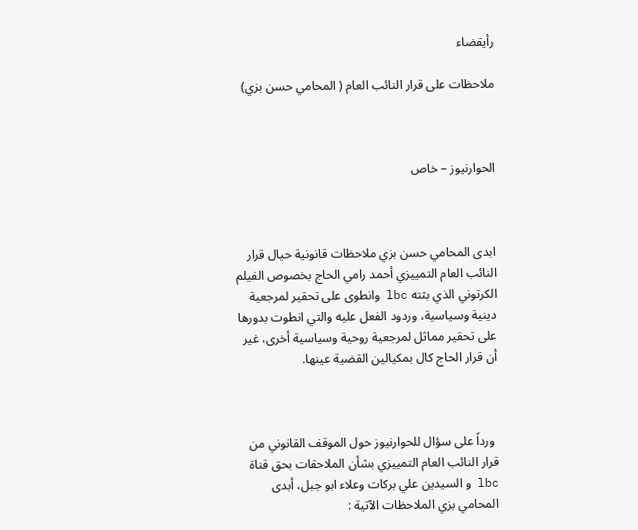رأيقضاء

ملاحظات على قرار النائب العام ( المحامي حسن بزي)



الحوارنيوز – خاص



ابدى المحامي حسن بزي ملاحظات قانونية حيال قرار النائب العام التمييزي أحمد رامي الحاج بخصوص الفيلم الكرتوني الذي بثته lbc وانطوى على تحقير لمرجعية دينية وسياسية، وردود الفعل عليه والتي انطوت بدورها على تحقير مماثل لمرجعية روحية وسياسية أخرى، غير أن قرار الحاج كال بمكيالين القضية عينها.



 ورداً على سؤال للحوارنيوز حول الموقف القانوني من قرار النائب العام التمييزي بشأن الملاحقات بحق قناة lbc و السيدين علي بركات وعلاء ابو جبل، أبدى المحامي بزي الملاحظات الآتية :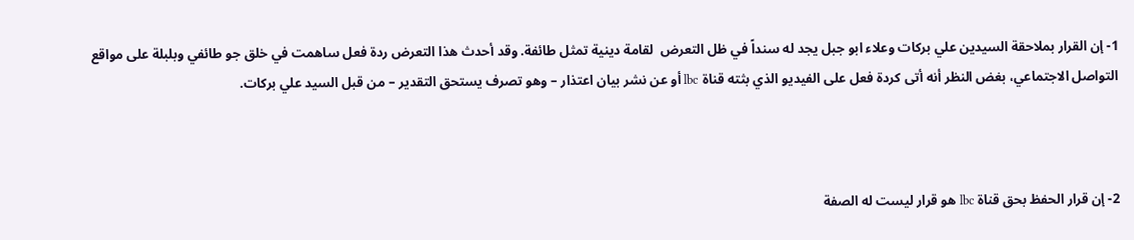1- إن القرار بملاحقة السيدين علي بركات وعلاء ابو جبل يجد له سنداً في ظل التعرض  لقامة دينية تمثل طائفة. وقد أحدث هذا التعرض ردة فعل ساهمت في خلق جو طائفي وبلبلة على مواقع التواصل الاجتماعي، بغض النظر أنه أتى كردة فعل على الفيديو الذي بثته قناة lbc أو عن نشر بيان اعتذار – وهو تصرف يستحق التقدير – من قبل السيد علي بركات.



2- إن قرار الحفظ بحق قناة lbc هو قرار ليست له الصفة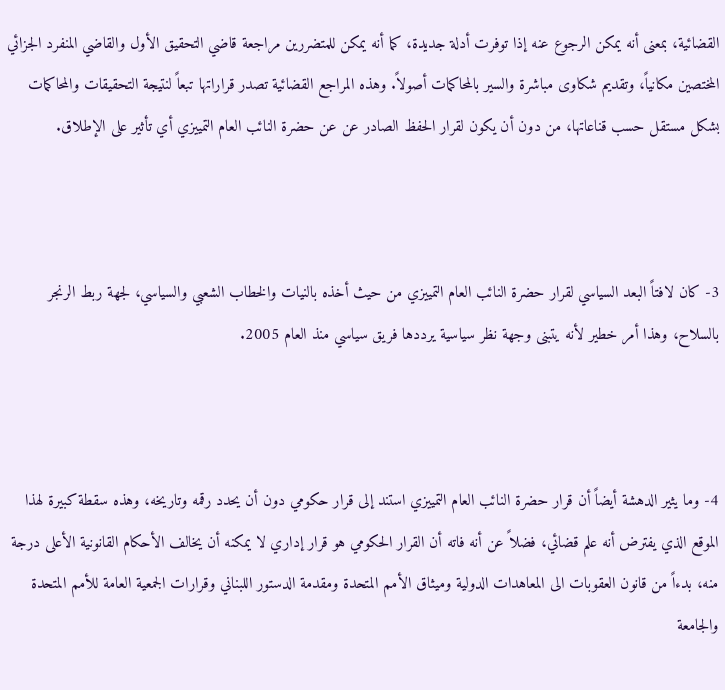القضائية، بمعنى أنه يمكن الرجوع عنه إذا توفرت أدلة جديدة، كما أنه يمكن للمتضررين مراجعة قاضي التحقيق الأول والقاضي المنفرد الجزائي المختصين مكانياً، وتقديم شكاوى مباشرة والسير بالمحاكمات أصولاً. وهذه المراجع القضائية تصدر قراراتها تبعاً لنتيجة التحقيقات والمحاكمات بشكل مستقل حسب قناعاتها، من دون أن يكون لقرار الحفظ الصادر عن عن حضرة النائب العام التمييزي أي تأثير على الإطلاق.



3- كان لافتاً البعد السياسي لقرار حضرة النائب العام التمييزي من حيث أخذه بالنيات والخطاب الشعبي والسياسي، لجهة ربط الرنجر بالسلاح، وهذا أمر خطير لأنه يتبنى وجهة نظر سياسية يرددها فريق سياسي منذ العام 2005.



4- وما يثير الدهشة أيضاً أن قرار حضرة النائب العام التمييزي استند إلى قرار حكومي دون أن يحدد رقمه وتاريخه، وهذه سقطة كبيرة لهذا الموقع الذي يفترض أنه علم قضائي، فضلاً عن أنه فاته أن القرار الحكومي هو قرار إداري لا يمكنه أن يخالف الأحكام القانونية الأعلى درجة منه، بدءاً من قانون العقوبات الى المعاهدات الدولية وميثاق الأمم المتحدة ومقدمة الدستور اللبناني وقرارات الجمعية العامة للأمم المتحدة والجامعة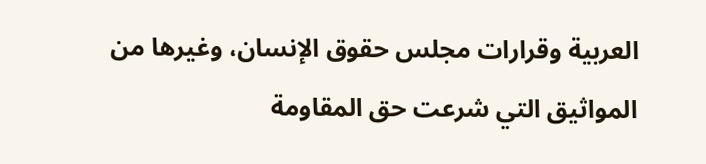العربية وقرارات مجلس حقوق الإنسان، وغيرها من المواثيق التي شرعت حق المقاومة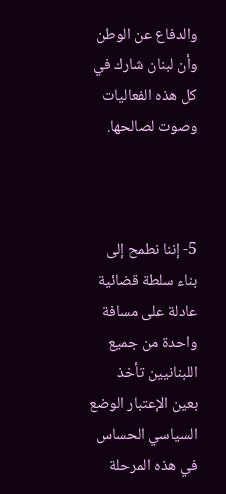والدفاع عن الوطن وأن لبنان شارك في كل هذه الفعاليات وصوت لصالحها.



5- إننا نطمح إلى بناء سلطة قضائية عادلة على مسافة واحدة من جميع اللبنانيين تأخذ بعين الإعتبار الوضع السياسي الحساس في هذه المرحلة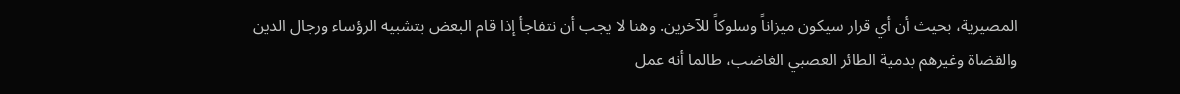المصيرية، بحيث أن أي قرار سيكون ميزاناً وسلوكاً للآخرين. وهنا لا يجب أن نتفاجأ إذا قام البعض بتشبيه الرؤساء ورجال الدين والقضاة وغيرهم بدمية الطائر العصبي الغاضب، طالما أنه عمل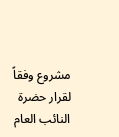مشروع وفقاً لقرار حضرة النائب العام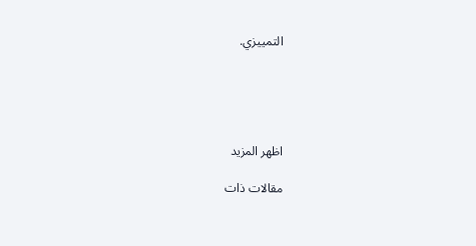التمييزي.





اظهر المزيد

مقالات ذات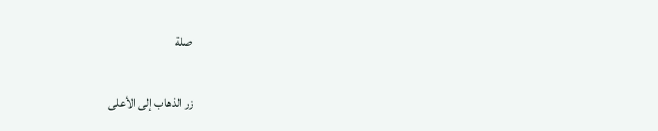صلة

زر الذهاب إلى الأعلى